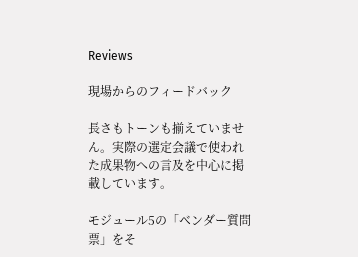Reviews

現場からのフィードバック

長さもトーンも揃えていません。実際の選定会議で使われた成果物への言及を中心に掲載しています。

モジュール5の「ベンダー質問票」をそ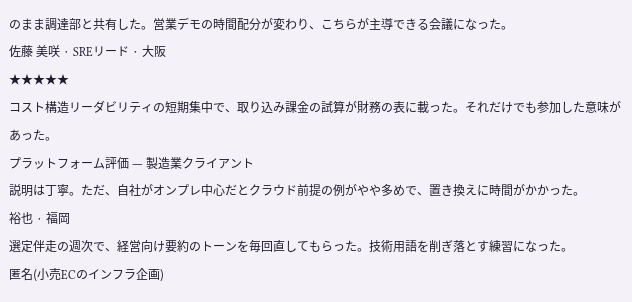のまま調達部と共有した。営業デモの時間配分が変わり、こちらが主導できる会議になった。
佐藤 美咲 · SREリード · 大阪
★★★★★
コスト構造リーダビリティの短期集中で、取り込み課金の試算が財務の表に載った。それだけでも参加した意味があった。
プラットフォーム評価 — 製造業クライアント
説明は丁寧。ただ、自社がオンプレ中心だとクラウド前提の例がやや多めで、置き換えに時間がかかった。
裕也 · 福岡
選定伴走の週次で、経営向け要約のトーンを毎回直してもらった。技術用語を削ぎ落とす練習になった。
匿名(小売ECのインフラ企画)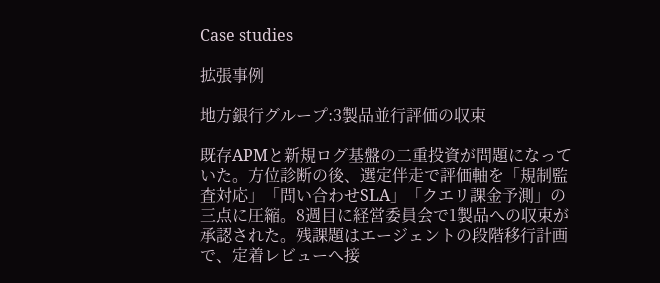Case studies

拡張事例

地方銀行グループ:3製品並行評価の収束

既存APMと新規ログ基盤の二重投資が問題になっていた。方位診断の後、選定伴走で評価軸を「規制監査対応」「問い合わせSLA」「クエリ課金予測」の三点に圧縮。8週目に経営委員会で1製品への収束が承認された。残課題はエージェントの段階移行計画で、定着レビューへ接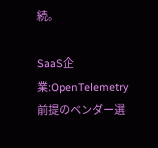続。

SaaS企業:OpenTelemetry前提のベンダー選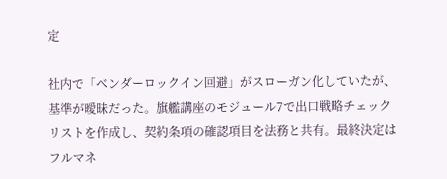定

社内で「ベンダーロックイン回避」がスローガン化していたが、基準が曖昧だった。旗艦講座のモジュール7で出口戦略チェックリストを作成し、契約条項の確認項目を法務と共有。最終決定はフルマネ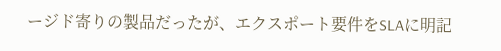ージド寄りの製品だったが、エクスポート要件をSLAに明記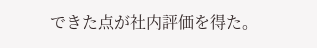できた点が社内評価を得た。